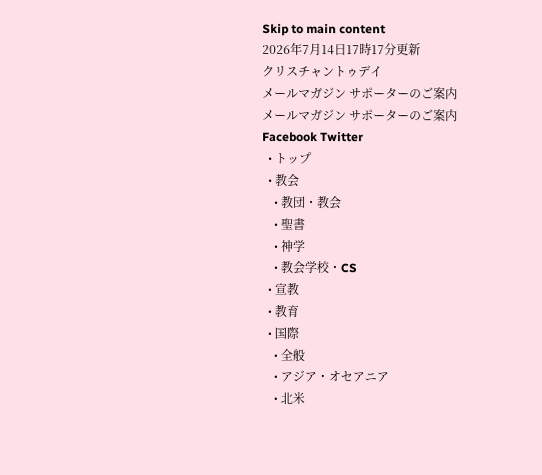Skip to main content
2026年7月14日17時17分更新
クリスチャントゥデイ
メールマガジン サポーターのご案内
メールマガジン サポーターのご案内
Facebook Twitter
  • トップ
  • 教会
    • 教団・教会
    • 聖書
    • 神学
    • 教会学校・CS
  • 宣教
  • 教育
  • 国際
    • 全般
    • アジア・オセアニア
    • 北米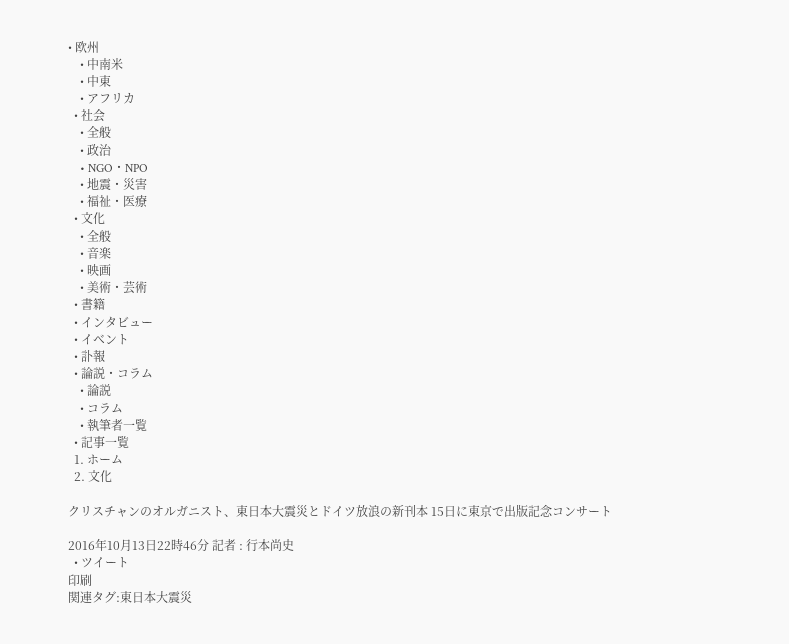• 欧州
    • 中南米
    • 中東
    • アフリカ
  • 社会
    • 全般
    • 政治
    • NGO・NPO
    • 地震・災害
    • 福祉・医療
  • 文化
    • 全般
    • 音楽
    • 映画
    • 美術・芸術
  • 書籍
  • インタビュー
  • イベント
  • 訃報
  • 論説・コラム
    • 論説
    • コラム
    • 執筆者一覧
  • 記事一覧
  1. ホーム
  2. 文化

クリスチャンのオルガニスト、東日本大震災とドイツ放浪の新刊本 15日に東京で出版記念コンサート

2016年10月13日22時46分 記者 : 行本尚史
  • ツイート
印刷
関連タグ:東日本大震災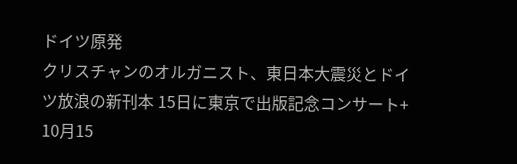ドイツ原発
クリスチャンのオルガニスト、東日本大震災とドイツ放浪の新刊本 15日に東京で出版記念コンサート+
10月15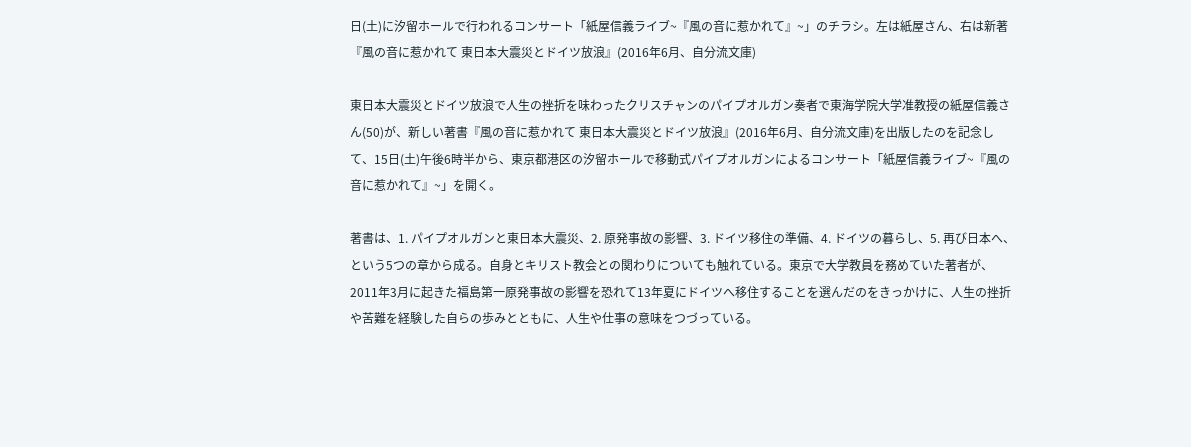日(土)に汐留ホールで行われるコンサート「紙屋信義ライブ~『風の音に惹かれて』~」のチラシ。左は紙屋さん、右は新著『風の音に惹かれて 東日本大震災とドイツ放浪』(2016年6月、自分流文庫)

東日本大震災とドイツ放浪で人生の挫折を味わったクリスチャンのパイプオルガン奏者で東海学院大学准教授の紙屋信義さん(50)が、新しい著書『風の音に惹かれて 東日本大震災とドイツ放浪』(2016年6月、自分流文庫)を出版したのを記念して、15日(土)午後6時半から、東京都港区の汐留ホールで移動式パイプオルガンによるコンサート「紙屋信義ライブ~『風の音に惹かれて』~」を開く。

著書は、1. パイプオルガンと東日本大震災、2. 原発事故の影響、3. ドイツ移住の準備、4. ドイツの暮らし、5. 再び日本へ、という5つの章から成る。自身とキリスト教会との関わりについても触れている。東京で大学教員を務めていた著者が、2011年3月に起きた福島第一原発事故の影響を恐れて13年夏にドイツへ移住することを選んだのをきっかけに、人生の挫折や苦難を経験した自らの歩みとともに、人生や仕事の意味をつづっている。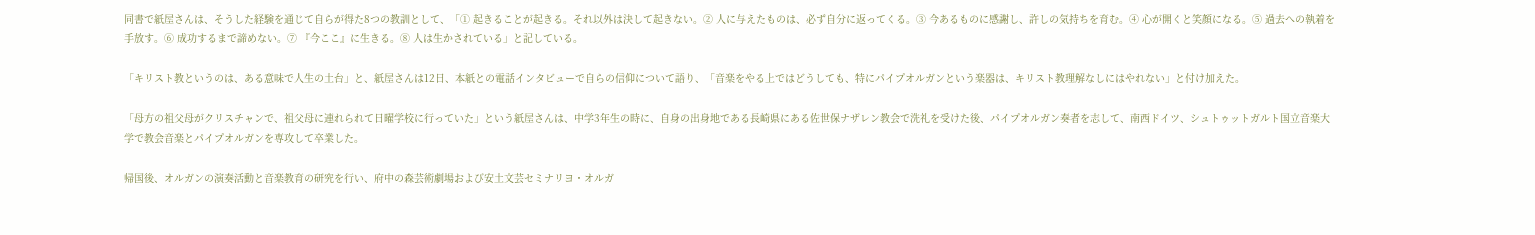同書で紙屋さんは、そうした経験を通じて自らが得た8つの教訓として、「① 起きることが起きる。それ以外は決して起きない。② 人に与えたものは、必ず自分に返ってくる。③ 今あるものに感謝し、許しの気持ちを育む。④ 心が開くと笑顔になる。⑤ 過去への執着を手放す。⑥ 成功するまで諦めない。⑦ 『今ここ』に生きる。⑧ 人は生かされている」と記している。

「キリスト教というのは、ある意味で人生の土台」と、紙屋さんは12日、本紙との電話インタビューで自らの信仰について語り、「音楽をやる上ではどうしても、特にパイプオルガンという楽器は、キリスト教理解なしにはやれない」と付け加えた。

「母方の祖父母がクリスチャンで、祖父母に連れられて日曜学校に行っていた」という紙屋さんは、中学3年生の時に、自身の出身地である長崎県にある佐世保ナザレン教会で洗礼を受けた後、パイプオルガン奏者を志して、南西ドイツ、シュトゥットガルト国立音楽大学で教会音楽とパイプオルガンを専攻して卒業した。

帰国後、オルガンの演奏活動と音楽教育の研究を行い、府中の森芸術劇場および安土文芸セミナリヨ・オルガ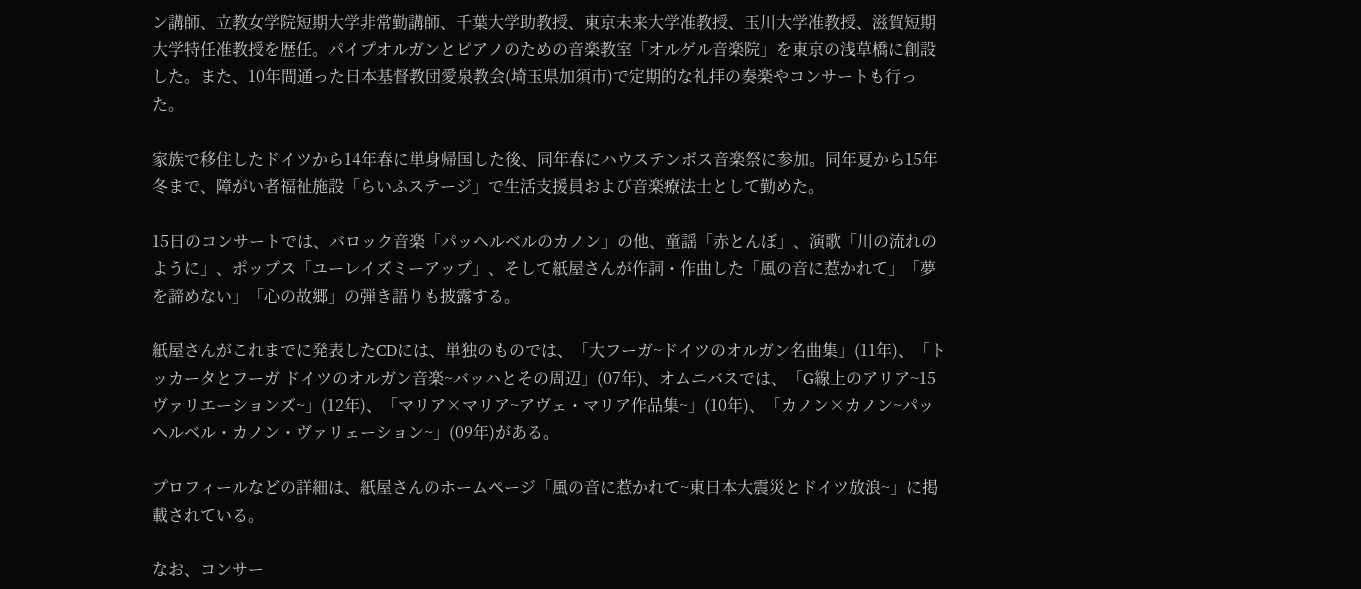ン講師、立教女学院短期大学非常勤講師、千葉大学助教授、東京未来大学准教授、玉川大学准教授、滋賀短期大学特任准教授を歴任。パイプオルガンとピアノのための音楽教室「オルゲル音楽院」を東京の浅草橋に創設した。また、10年間通った日本基督教団愛泉教会(埼玉県加須市)で定期的な礼拝の奏楽やコンサートも行った。

家族で移住したドイツから14年春に単身帰国した後、同年春にハウステンボス音楽祭に参加。同年夏から15年冬まで、障がい者福祉施設「らいふステージ」で生活支援員および音楽療法士として勤めた。

15日のコンサートでは、バロック音楽「パッヘルベルのカノン」の他、童謡「赤とんぼ」、演歌「川の流れのように」、ポップス「ユーレイズミーアップ」、そして紙屋さんが作詞・作曲した「風の音に惹かれて」「夢を諦めない」「心の故郷」の弾き語りも披露する。

紙屋さんがこれまでに発表したCDには、単独のものでは、「大フーガ~ドイツのオルガン名曲集」(11年)、「トッカータとフーガ ドイツのオルガン音楽~バッハとその周辺」(07年)、オムニバスでは、「G線上のアリア~15 ヴァリエーションズ~」(12年)、「マリア×マリア~アヴェ・マリア作品集~」(10年)、「カノン×カノン~パッヘルベル・カノン・ヴァリェーション~」(09年)がある。

プロフィールなどの詳細は、紙屋さんのホームページ「風の音に惹かれて~東日本大震災とドイツ放浪~」に掲載されている。

なお、コンサー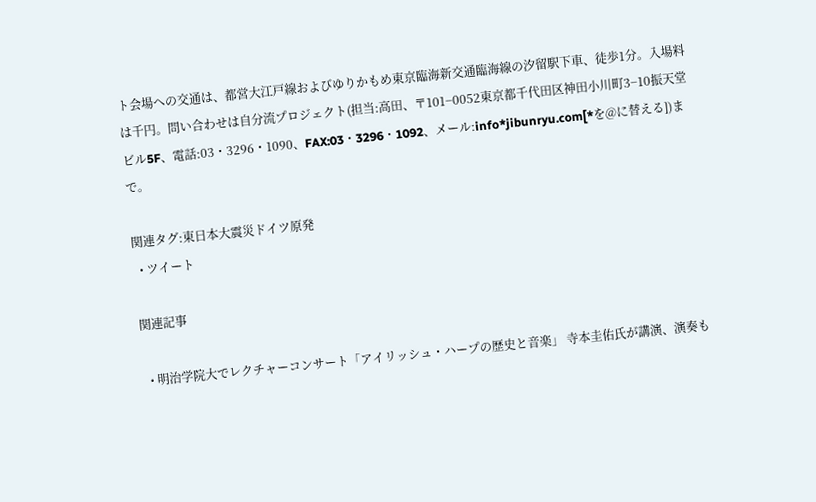ト会場への交通は、都営大江戸線およびゆりかもめ東京臨海新交通臨海線の汐留駅下車、徒歩1分。入場料は千円。問い合わせは自分流プロジェクト(担当:高田、〒101−0052東京都千代田区神田小川町3−10振天堂ビル5F、電話:03・3296・1090、FAX:03・3296・1092、メール:info*jibunryu.com[*を@に替える])まで。

関連タグ:東日本大震災ドイツ原発
  • ツイート

関連記事

  • 明治学院大でレクチャーコンサート「アイリッシュ・ハープの歴史と音楽」 寺本圭佑氏が講演、演奏も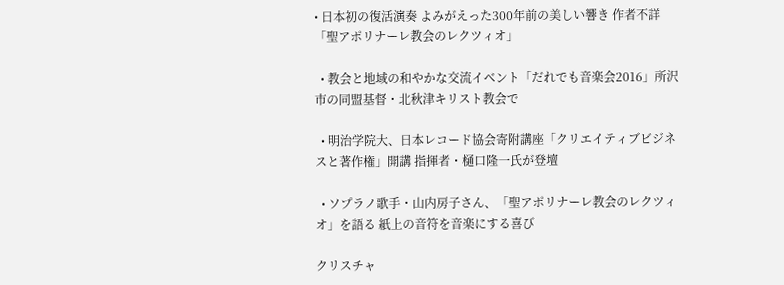• 日本初の復活演奏 よみがえった300年前の美しい響き 作者不詳「聖アポリナーレ教会のレクツィオ」

  • 教会と地域の和やかな交流イベント「だれでも音楽会2016」所沢市の同盟基督・北秋津キリスト教会で

  • 明治学院大、日本レコード協会寄附講座「クリエイティブビジネスと著作権」開講 指揮者・樋口隆一氏が登壇

  • ソプラノ歌手・山内房子さん、「聖アポリナーレ教会のレクツィオ」を語る 紙上の音符を音楽にする喜び

クリスチャ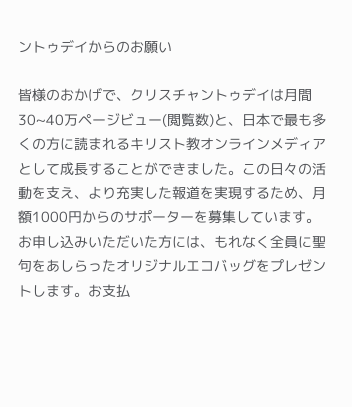ントゥデイからのお願い

皆様のおかげで、クリスチャントゥデイは月間30~40万ページビュー(閲覧数)と、日本で最も多くの方に読まれるキリスト教オンラインメディアとして成長することができました。この日々の活動を支え、より充実した報道を実現するため、月額1000円からのサポーターを募集しています。お申し込みいただいた方には、もれなく全員に聖句をあしらったオリジナルエコバッグをプレゼントします。お支払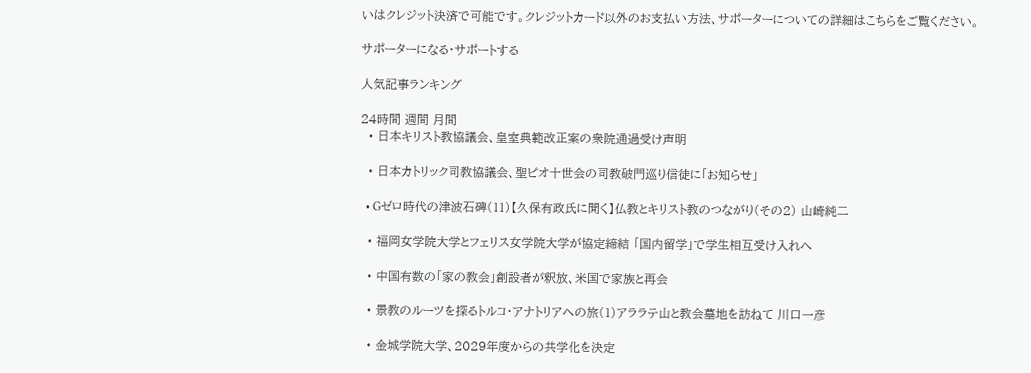いはクレジット決済で可能です。クレジットカード以外のお支払い方法、サポーターについての詳細はこちらをご覧ください。

サポーターになる・サポートする

人気記事ランキング

24時間 週間 月間
  • 日本キリスト教協議会、皇室典範改正案の衆院通過受け声明

  • 日本カトリック司教協議会、聖ピオ十世会の司教破門巡り信徒に「お知らせ」

  • Gゼロ時代の津波石碑(11)【久保有政氏に聞く】仏教とキリスト教のつながり(その2) 山崎純二

  • 福岡女学院大学とフェリス女学院大学が協定締結 「国内留学」で学生相互受け入れへ

  • 中国有数の「家の教会」創設者が釈放、米国で家族と再会

  • 景教のルーツを探るトルコ・アナトリアへの旅(1)アララテ山と教会墓地を訪ねて 川口一彦

  • 金城学院大学、2029年度からの共学化を決定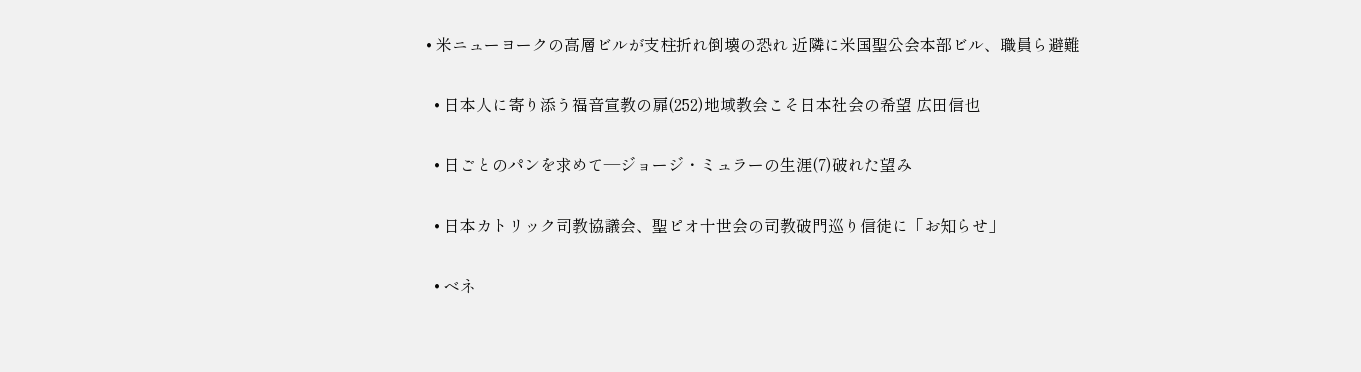• 米ニューヨークの高層ビルが支柱折れ倒壊の恐れ 近隣に米国聖公会本部ビル、職員ら避難

  • 日本人に寄り添う福音宣教の扉(252)地域教会こそ日本社会の希望 広田信也

  • 日ごとのパンを求めて―ジョージ・ミュラーの生涯(7)破れた望み

  • 日本カトリック司教協議会、聖ピオ十世会の司教破門巡り信徒に「お知らせ」

  • ベネ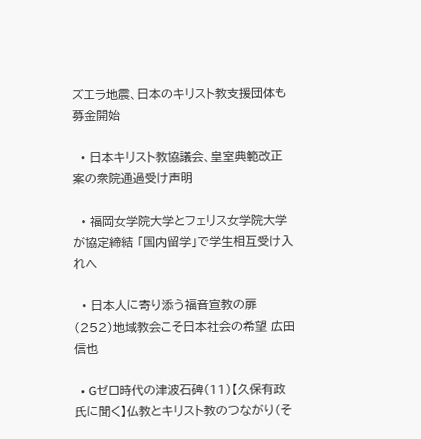ズエラ地震、日本のキリスト教支援団体も募金開始

  • 日本キリスト教協議会、皇室典範改正案の衆院通過受け声明

  • 福岡女学院大学とフェリス女学院大学が協定締結 「国内留学」で学生相互受け入れへ

  • 日本人に寄り添う福音宣教の扉(252)地域教会こそ日本社会の希望 広田信也

  • Gゼロ時代の津波石碑(11)【久保有政氏に聞く】仏教とキリスト教のつながり(そ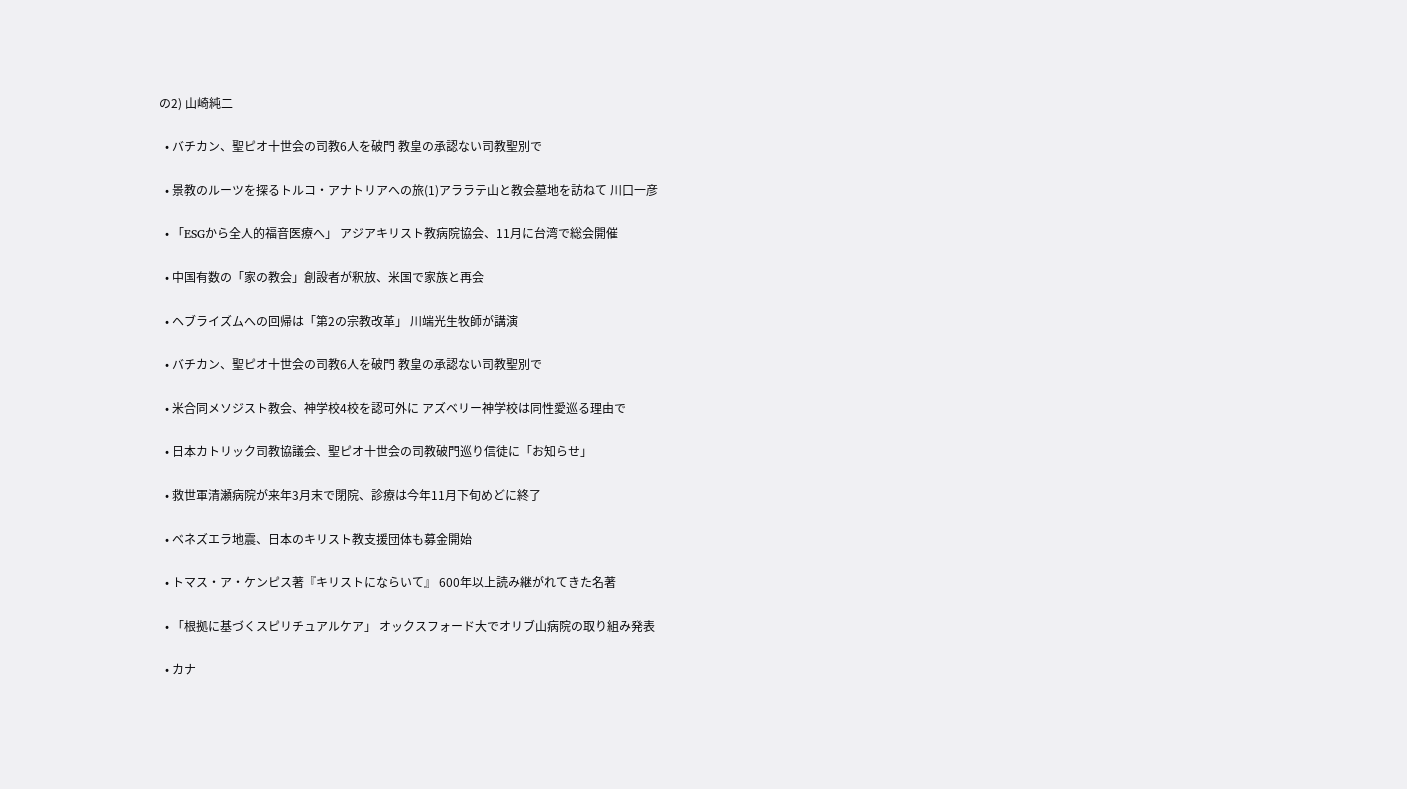の2) 山崎純二

  • バチカン、聖ピオ十世会の司教6人を破門 教皇の承認ない司教聖別で

  • 景教のルーツを探るトルコ・アナトリアへの旅(1)アララテ山と教会墓地を訪ねて 川口一彦

  • 「ESGから全人的福音医療へ」 アジアキリスト教病院協会、11月に台湾で総会開催

  • 中国有数の「家の教会」創設者が釈放、米国で家族と再会

  • ヘブライズムへの回帰は「第2の宗教改革」 川端光生牧師が講演

  • バチカン、聖ピオ十世会の司教6人を破門 教皇の承認ない司教聖別で

  • 米合同メソジスト教会、神学校4校を認可外に アズベリー神学校は同性愛巡る理由で

  • 日本カトリック司教協議会、聖ピオ十世会の司教破門巡り信徒に「お知らせ」

  • 救世軍清瀬病院が来年3月末で閉院、診療は今年11月下旬めどに終了

  • ベネズエラ地震、日本のキリスト教支援団体も募金開始

  • トマス・ア・ケンピス著『キリストにならいて』 600年以上読み継がれてきた名著

  • 「根拠に基づくスピリチュアルケア」 オックスフォード大でオリブ山病院の取り組み発表

  • カナ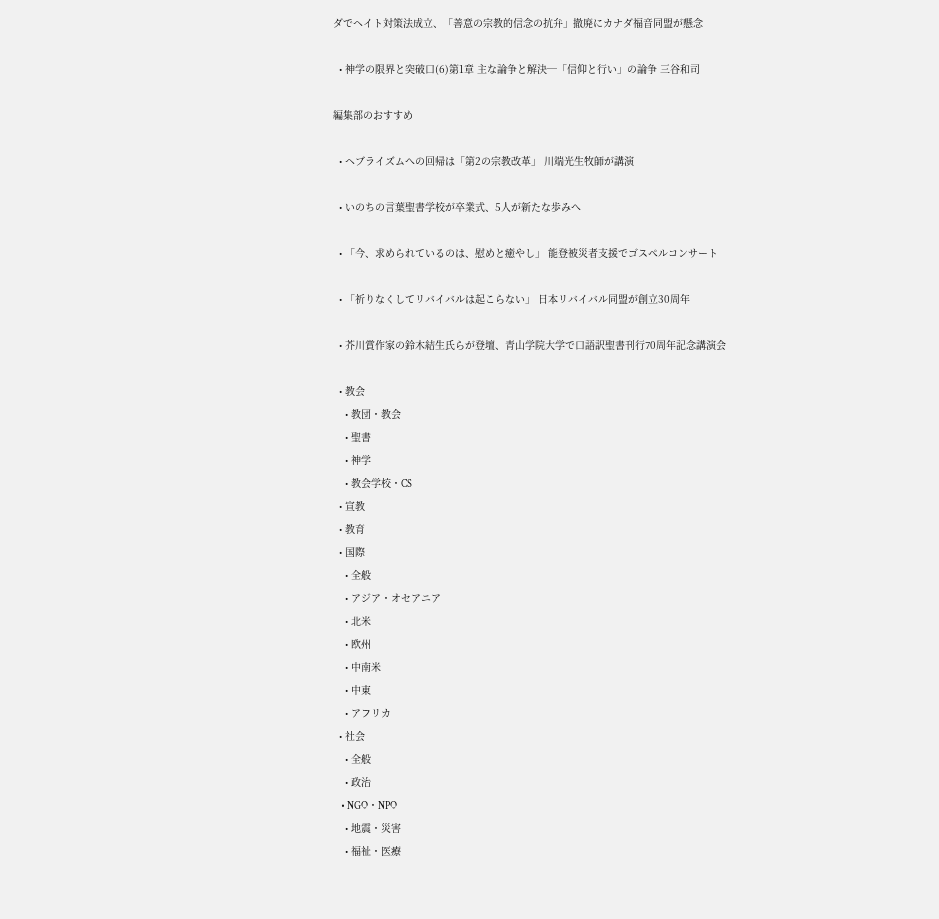ダでヘイト対策法成立、「善意の宗教的信念の抗弁」撤廃にカナダ福音同盟が懸念

  • 神学の限界と突破口(6)第1章 主な論争と解決─「信仰と行い」の論争 三谷和司

編集部のおすすめ

  • ヘブライズムへの回帰は「第2の宗教改革」 川端光生牧師が講演

  • いのちの言葉聖書学校が卒業式、5人が新たな歩みへ

  • 「今、求められているのは、慰めと癒やし」 能登被災者支援でゴスペルコンサート

  • 「祈りなくしてリバイバルは起こらない」 日本リバイバル同盟が創立30周年

  • 芥川賞作家の鈴木結生氏らが登壇、青山学院大学で口語訳聖書刊行70周年記念講演会

  • 教会
    • 教団・教会
    • 聖書
    • 神学
    • 教会学校・CS
  • 宣教
  • 教育
  • 国際
    • 全般
    • アジア・オセアニア
    • 北米
    • 欧州
    • 中南米
    • 中東
    • アフリカ
  • 社会
    • 全般
    • 政治
    • NGO・NPO
    • 地震・災害
    • 福祉・医療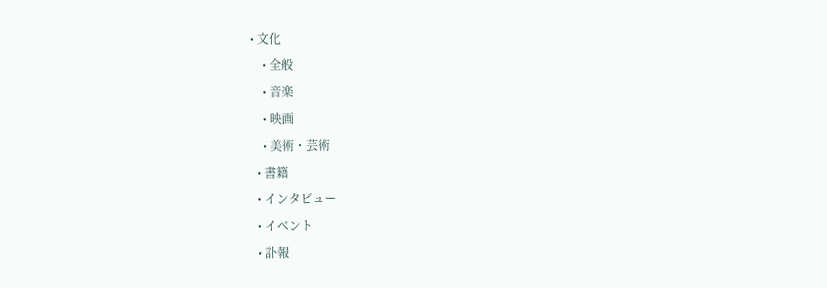• 文化
    • 全般
    • 音楽
    • 映画
    • 美術・芸術
  • 書籍
  • インタビュー
  • イベント
  • 訃報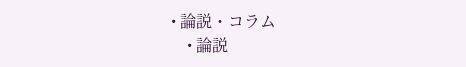• 論説・コラム
    • 論説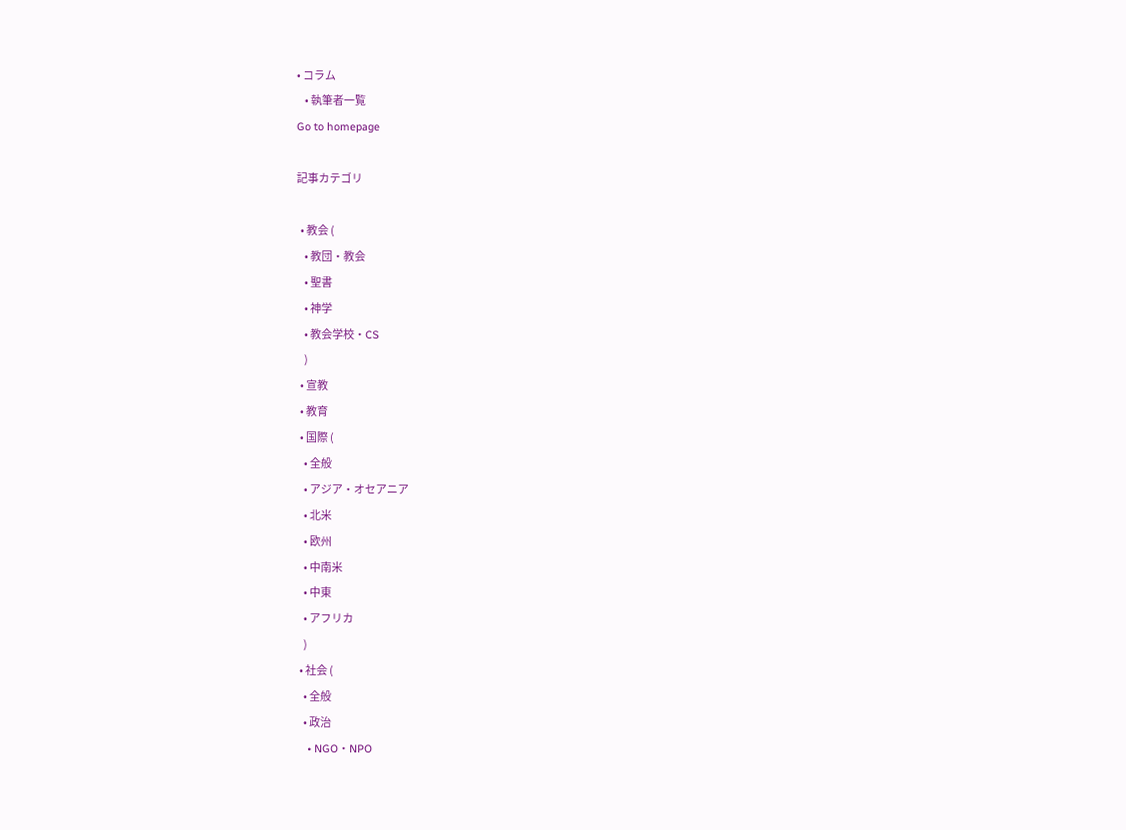• コラム
    • 執筆者一覧
Go to homepage

記事カテゴリ

  • 教会 (
    • 教団・教会
    • 聖書
    • 神学
    • 教会学校・CS
    )
  • 宣教
  • 教育
  • 国際 (
    • 全般
    • アジア・オセアニア
    • 北米
    • 欧州
    • 中南米
    • 中東
    • アフリカ
    )
  • 社会 (
    • 全般
    • 政治
    • NGO・NPO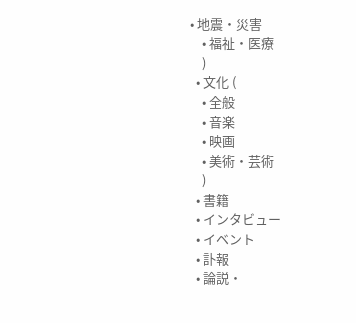• 地震・災害
    • 福祉・医療
    )
  • 文化 (
    • 全般
    • 音楽
    • 映画
    • 美術・芸術
    )
  • 書籍
  • インタビュー
  • イベント
  • 訃報
  • 論説・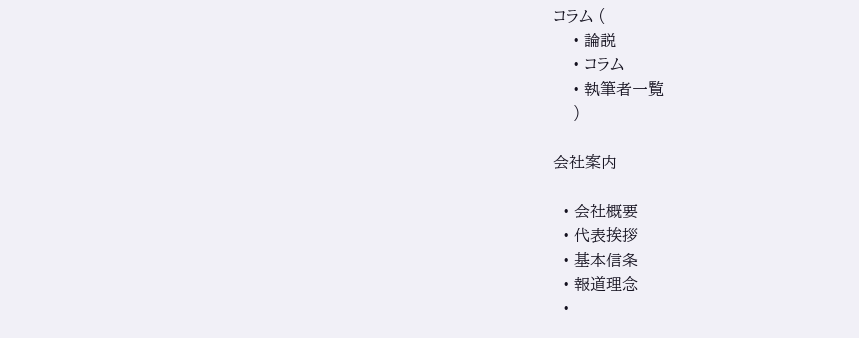コラム (
    • 論説
    • コラム
    • 執筆者一覧
    )

会社案内

  • 会社概要
  • 代表挨拶
  • 基本信条
  • 報道理念
  •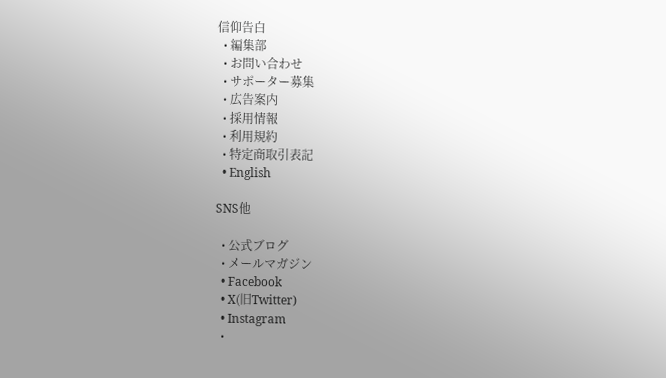信仰告白
  • 編集部
  • お問い合わせ
  • サポーター募集
  • 広告案内
  • 採用情報
  • 利用規約
  • 特定商取引表記
  • English

SNS他

  • 公式ブログ
  • メールマガジン
  • Facebook
  • X(旧Twitter)
  • Instagram
  •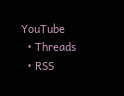YouTube
  • Threads
  • RSS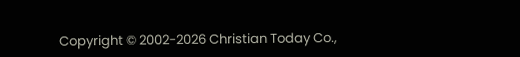Copyright © 2002-2026 Christian Today Co.,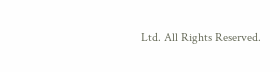Ltd. All Rights Reserved.